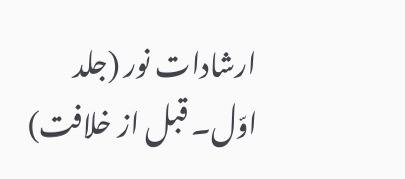ارشادات نور (جلد اوّل۔ قبل از خلافت)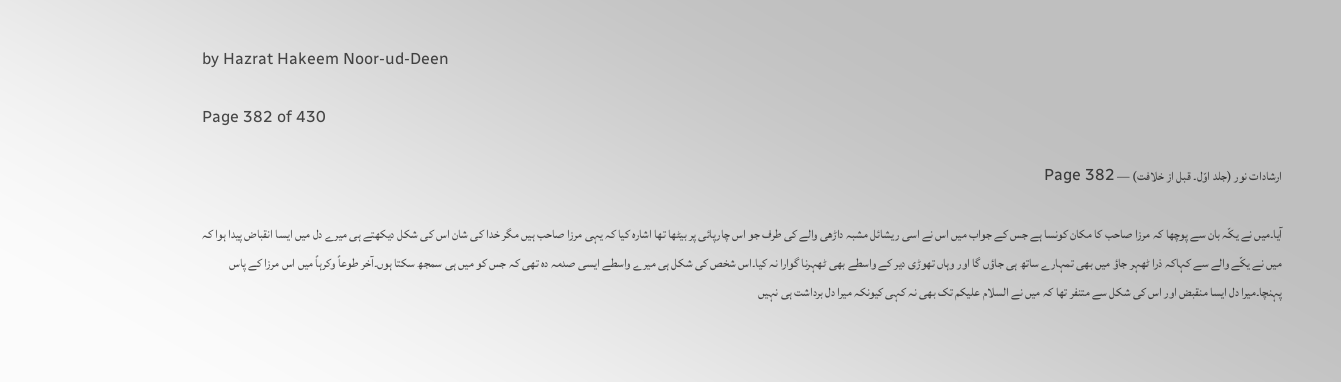by Hazrat Hakeem Noor-ud-Deen

Page 382 of 430

ارشادات نور (جلد اوّل۔ قبل از خلافت) — Page 382

آیا۔میں نے یکّہ بان سے پوچھا کہ مرزا صاحب کا مکان کونسا ہے جس کے جواب میں اس نے اسی ریشائل مشبہ داڑھی والے کی طرف جو اس چارپائی پر بیٹھا تھا اشارہ کیا کہ یہی مرزا صاحب ہیں مگر خدا کی شان اس کی شکل دیکھتے ہی میرے دل میں ایسا انقباض پیدا ہوا کہ میں نے یکّے والے سے کہاکہ ذرا ٹھہر جاؤ میں بھی تمہارے ساتھ ہی جاؤں گا اور وہاں تھوڑی دیر کے واسطے بھی ٹھہرنا گوارا نہ کیا۔اس شخص کی شکل ہی میرے واسطے ایسی صدمہ دہ تھی کہ جس کو میں ہی سمجھ سکتا ہوں۔آخر طوعاً وکرہاً میں اس مرزا کے پاس پہنچا۔میرا دل ایسا منقبض اور اس کی شکل سے متنفر تھا کہ میں نے السلام علیکم تک بھی نہ کہی کیونکہ میرا دل برداشت ہی نہیں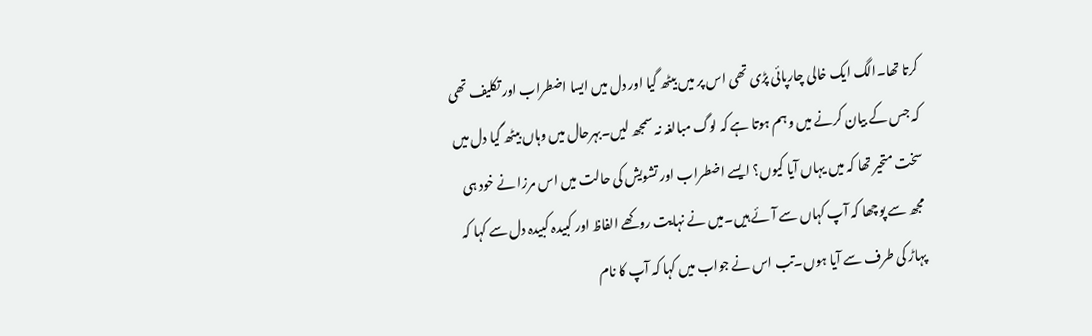کرتا تھا۔الگ ایک خالی چارپائی پڑی تھی اس پر میں بیٹھ گیا اور دل میں ایسا اضطراب اور تکلیف تھی کہ جس کے بیان کرنے میں وہم ہوتا ہے کہ لوگ مبالغہ نہ سمجھ لیں۔بہرحال میں وہاں بیٹھ گیا دل میں سخت متحیر تھا کہ میں یہاں آیا کیوں؟ ایسے اضطراب اور تشویش کی حالت میں اس مرزا نے خود ہی مجھ سے پوچھا کہ آپ کہاں سے آئے ہیں۔میں نے نہایت روکھے الفاظ اور کبیدہ کبیدہ دل سے کہا کہ پہاڑ کی طرف سے آیا ہوں۔تب اس نے جواب میں کہا کہ آپ کا نام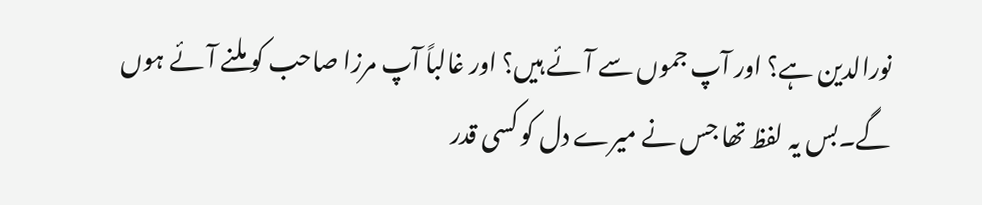نورالدین ہے؟ اور آپ جموں سے آئے ہیں؟ اور غالباً آپ مرزا صاحب کو ملنے آئے ہوں گے۔بس یہ لفظ تھا جس نے میرے دل کو کسی قدر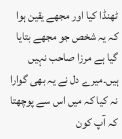ٹھنڈا کیا اور مجھے یقین ہوا کہ یہ شخص جو مجھے بتایا گیا ہے مرزا صاحب نہیں ہیں۔میرے دل نے یہ بھی گوارا نہ کیا کہ میں اس سے پوچھتا کہ آپ کون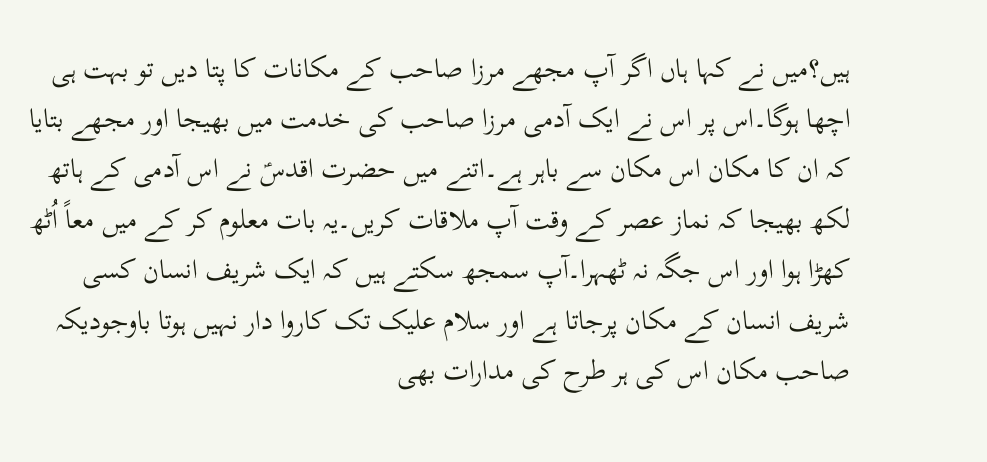ہیں؟میں نے کہا ہاں اگر آپ مجھے مرزا صاحب کے مکانات کا پتا دیں تو بہت ہی اچھا ہوگا۔اس پر اس نے ایک آدمی مرزا صاحب کی خدمت میں بھیجا اور مجھے بتایا کہ ان کا مکان اس مکان سے باہر ہے۔اتنے میں حضرت اقدسؑ نے اس آدمی کے ہاتھ لکھ بھیجا کہ نماز عصر کے وقت آپ ملاقات کریں۔یہ بات معلوم کر کے میں معاً اُٹھ کھڑا ہوا اور اس جگہ نہ ٹھہرا۔آپ سمجھ سکتے ہیں کہ ایک شریف انسان کسی شریف انسان کے مکان پرجاتا ہے اور سلام علیک تک کاروا دار نہیں ہوتا باوجودیکہ صاحب مکان اس کی ہر طرح کی مدارات بھی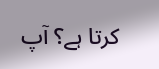کرتا ہے؟ آپ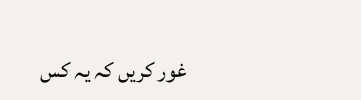غور کریں کہ یہ کس